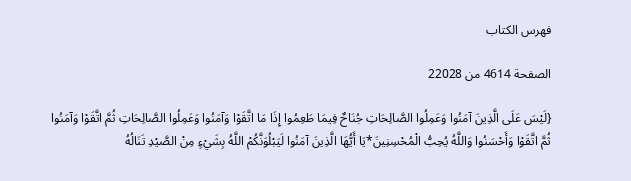فهرس الكتاب

الصفحة 4614 من 22028

{لَيْسَ عَلَى الَّذِينَ آمَنُوا وَعَمِلُوا الصَّالِحَاتِ جُنَاحٌ فِيمَا طَعِمُوا إِذَا مَا اتَّقَوْا وَآمَنُوا وَعَمِلُوا الصَّالِحَاتِ ثُمَّ اتَّقَوْا وَآمَنُوا ثُمَّ اتَّقَوْا وَأَحْسَنُوا وَاللَّهُ يُحِبُّ الْمُحْسِنِينَ*يَا أَيُّهَا الَّذِينَ آمَنُوا لَيَبْلُوَنَّكُمْ اللَّهُ بِشَيْءٍ مِنْ الصَّيْدِ تَنَالُهُ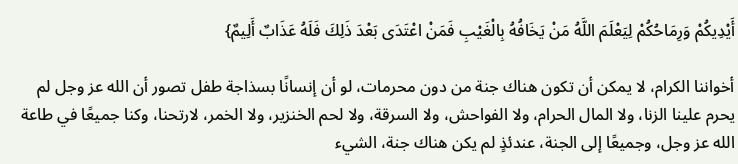أَيْدِيكُمْ وَرِمَاحُكُمْ لِيَعْلَمَ اللَّهُ مَنْ يَخَافُهُ بِالْغَيْبِ فَمَنْ اعْتَدَى بَعْدَ ذَلِكَ فَلَهُ عَذَابٌ أَلِيمٌ}

أخواننا الكرام، لا يمكن أن تكون هناك جنة من دون محرمات، لو أن إنسانًا بسذاجة طفل تصور أن الله عز وجل لم يحرم علينا الزنا، ولا المال الحرام، ولا الفواحش، ولا السرقة، ولا لحم الخنزير، ولا الخمر، لارتحنا، وكنا جميعًا في طاعة الله عز وجل، وجميعًا إلى الجنة، عندئذٍ لم يكن هناك جنة، الشيء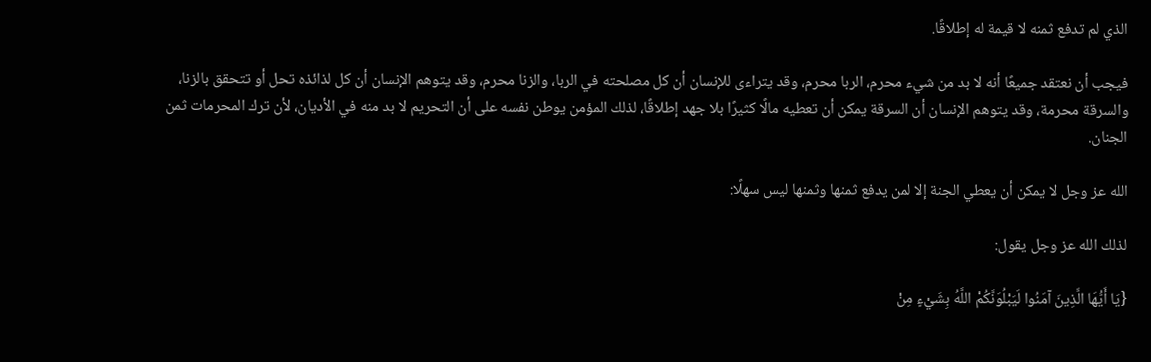الذي لم تدفع ثمنه لا قيمة له إطلاقًا.

فيجب أن نعتقد جميعًا أنه لا بد من شيء محرم، الربا محرم، وقد يتراءى للإنسان أن كل مصلحته في الربا، والزنا محرم، وقد يتوهم الإنسان أن كل لذائذه تحل أو تتحقق بالزنا، والسرقة محرمة، وقد يتوهم الإنسان أن السرقة يمكن أن تعطيه مالًا كثيرًا بلا جهد إطلاقًا، لذلك المؤمن يوطن نفسه على أن التحريم لا بد منه في الأديان، لأن ترك المحرمات ثمن الجنان.

الله عز وجل لا يمكن أن يعطي الجنة إلا لمن يدفع ثمنها وثمنها ليس سهلًا:

لذلك الله عز وجل يقول:

{يَا أَيُّهَا الَّذِينَ آمَنُوا لَيَبْلُوَنَّكُمْ اللَّهُ بِشَيْءٍ مِنْ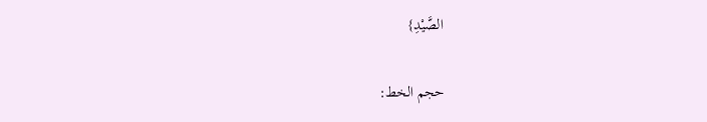الصَّيْدِ}

حجم الخط: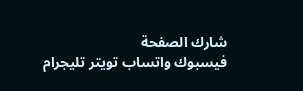شارك الصفحة
فيسبوك واتساب تويتر تليجرام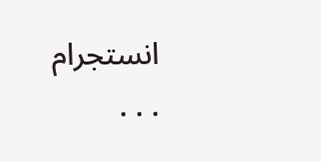انستجرام
. . .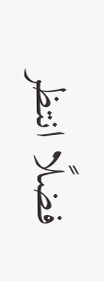فضلًا انتظر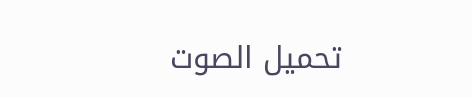تحميل الصوت